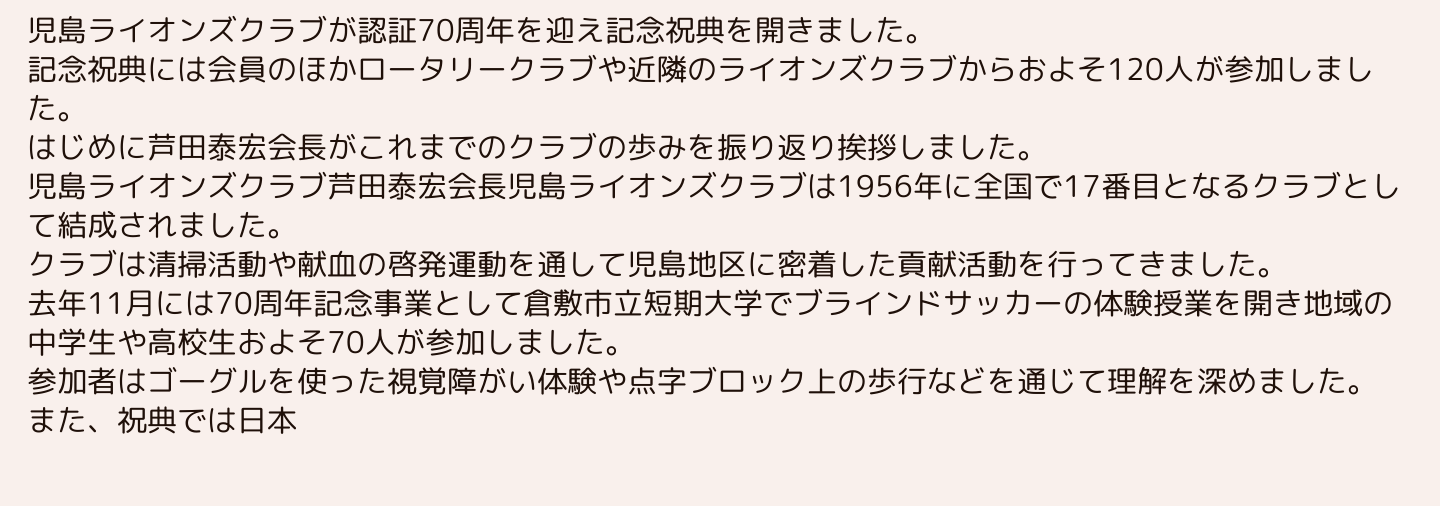児島ライオンズクラブが認証70周年を迎え記念祝典を開きました。
記念祝典には会員のほかロータリークラブや近隣のライオンズクラブからおよそ120人が参加しました。
はじめに芦田泰宏会長がこれまでのクラブの歩みを振り返り挨拶しました。
児島ライオンズクラブ芦田泰宏会長児島ライオンズクラブは1956年に全国で17番目となるクラブとして結成されました。
クラブは清掃活動や献血の啓発運動を通して児島地区に密着した貢献活動を行ってきました。
去年11月には70周年記念事業として倉敷市立短期大学でブラインドサッカーの体験授業を開き地域の中学生や高校生およそ70人が参加しました。
参加者はゴーグルを使った視覚障がい体験や点字ブロック上の歩行などを通じて理解を深めました。
また、祝典では日本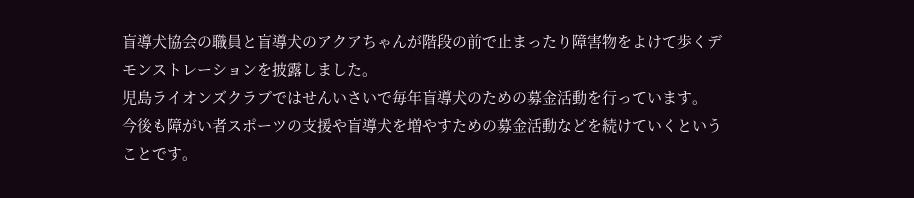盲導犬協会の職員と盲導犬のアクアちゃんが階段の前で止まったり障害物をよけて歩くデモンストレーションを披露しました。
児島ライオンズクラブではせんいさいで毎年盲導犬のための募金活動を行っています。
今後も障がい者スポーツの支援や盲導犬を増やすための募金活動などを続けていくということです。